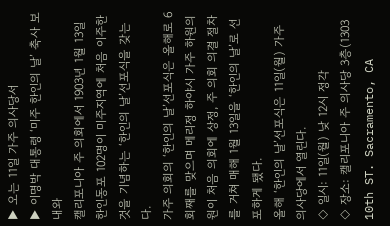▶ 오는 11일 가주 의사당서
▶ 이명박 대통령 ‘미주 한인의 날’ 축사 보내와
캘리포니아 주 의회에서 1903년 1월 13일 한인동포 102명이 미주지역에 처음 이주한 것을 기념하는 ‘한인의 날’선포식을 갖는다.
가주 의회의 ‘한인의 날’선포식은 올해로 6회째를 맞으며 메리정 하야시 가주 하원의원이 처음 의회에 상정, 주 의회 의결 절차를 거쳐 매해 1월 13일을 ‘한인의 날’로 선포하게 됐다.
올해 ‘한인의 날’선포식은 11일(월) 가주 의사당에서 열린다.
◇ 일시: 11일(월) 낮 12시 정각
◇ 장소: 캘리포니아 주 의사당 3층(1303 10th ST. Sacramento, CA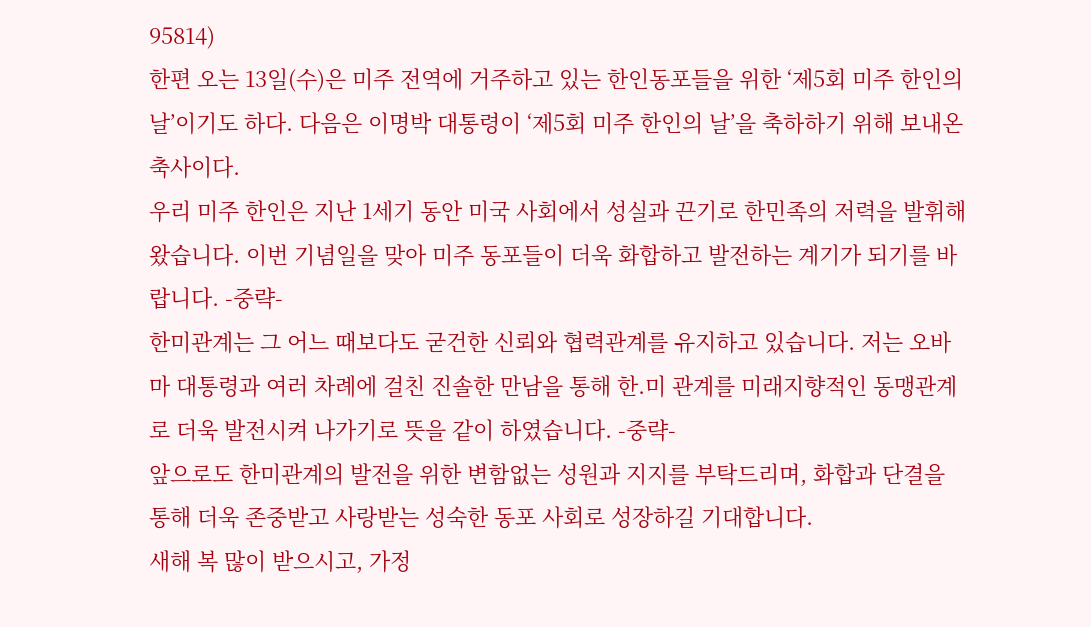95814)
한편 오는 13일(수)은 미주 전역에 거주하고 있는 한인동포들을 위한 ‘제5회 미주 한인의 날’이기도 하다. 다음은 이명박 대통령이 ‘제5회 미주 한인의 날’을 축하하기 위해 보내온 축사이다.
우리 미주 한인은 지난 1세기 동안 미국 사회에서 성실과 끈기로 한민족의 저력을 발휘해 왔습니다. 이번 기념일을 맞아 미주 동포들이 더욱 화합하고 발전하는 계기가 되기를 바랍니다. -중략-
한미관계는 그 어느 때보다도 굳건한 신뢰와 협력관계를 유지하고 있습니다. 저는 오바마 대통령과 여러 차례에 걸친 진솔한 만남을 통해 한.미 관계를 미래지향적인 동맹관계로 더욱 발전시켜 나가기로 뜻을 같이 하였습니다. -중략-
앞으로도 한미관계의 발전을 위한 변함없는 성원과 지지를 부탁드리며, 화합과 단결을 통해 더욱 존중받고 사랑받는 성숙한 동포 사회로 성장하길 기대합니다.
새해 복 많이 받으시고, 가정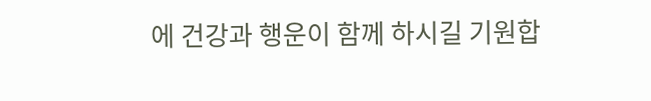에 건강과 행운이 함께 하시길 기원합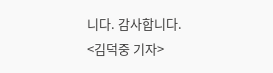니다. 감사합니다.
<김덕중 기자>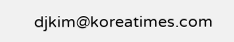djkim@koreatimes.com